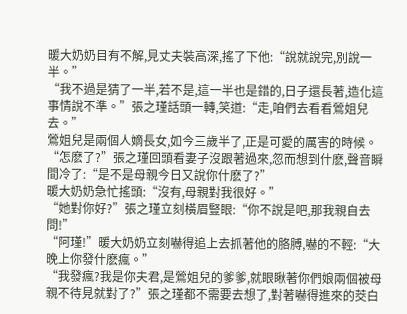暖大奶奶目有不解,見丈夫裝高深,搖了下他:“說就說完,別說一半。”
“我不過是猜了一半,若不是,這一半也是錯的,日子還長著,造化這事情說不準。”張之瑾話頭一轉,笑道:“走,咱們去看看鶯姐兒去。”
鶯姐兒是兩個人嫡長女,如今三歲半了,正是可愛的厲害的時候。
“怎麽了?”張之瑾回頭看妻子沒跟著過來,忽而想到什麽,聲音瞬間冷了:“是不是母親今日又說你什麽了?”
暖大奶奶急忙搖頭:“沒有,母親對我很好。”
“她對你好?”張之瑾立刻橫眉豎眼:“你不說是吧,那我親自去問!”
“阿瑾!”暖大奶奶立刻嚇得追上去抓著他的胳膊,嚇的不輕:“大晚上你發什麽瘋。”
“我發瘋?我是你夫君,是鶯姐兒的爹爹,就眼瞅著你們娘兩個被母親不待見就對了?”張之瑾都不需要去想了,對著嚇得進來的茭白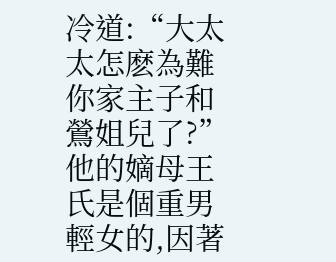冷道:“大太太怎麽為難你家主子和鶯姐兒了?”
他的嫡母王氏是個重男輕女的,因著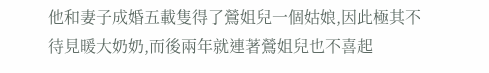他和妻子成婚五載隻得了鶯姐兒一個姑娘,因此極其不待見暖大奶奶,而後兩年就連著鶯姐兒也不喜起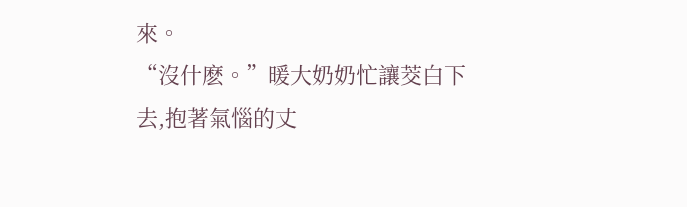來。
“沒什麽。”暖大奶奶忙讓茭白下去,抱著氣惱的丈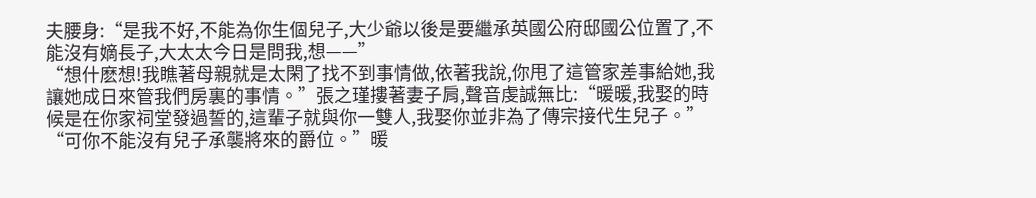夫腰身:“是我不好,不能為你生個兒子,大少爺以後是要繼承英國公府邸國公位置了,不能沒有嫡長子,大太太今日是問我,想——”
“想什麽想!我瞧著母親就是太閑了找不到事情做,依著我說,你甩了這管家差事給她,我讓她成日來管我們房裏的事情。”張之瑾摟著妻子肩,聲音虔誠無比:“暖暖,我娶的時候是在你家祠堂發過誓的,這輩子就與你一雙人,我娶你並非為了傳宗接代生兒子。”
“可你不能沒有兒子承襲將來的爵位。”暖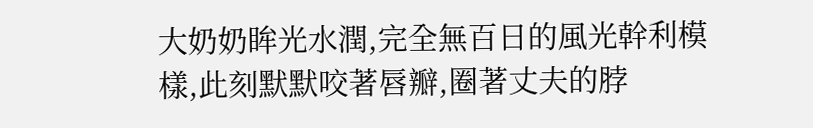大奶奶眸光水潤,完全無百日的風光幹利模樣,此刻默默咬著唇瓣,圈著丈夫的脖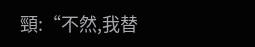頸:“不然,我替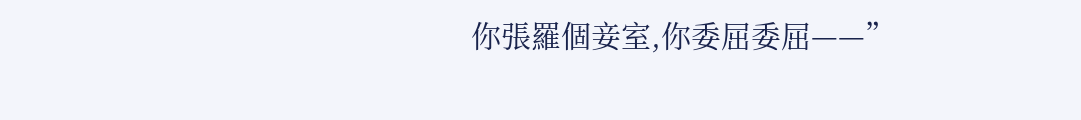你張羅個妾室,你委屈委屈——”